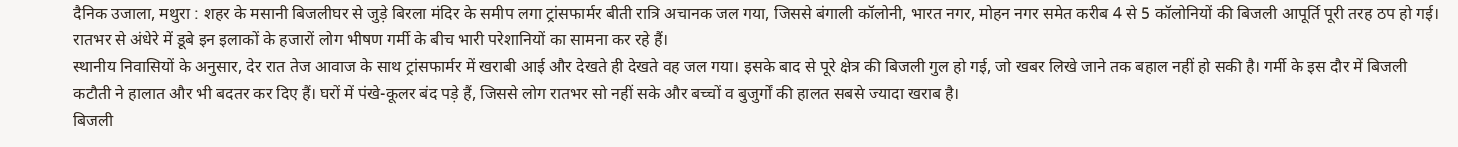दैनिक उजाला, मथुरा : शहर के मसानी बिजलीघर से जुड़े बिरला मंदिर के समीप लगा ट्रांसफार्मर बीती रात्रि अचानक जल गया, जिससे बंगाली कॉलोनी, भारत नगर, मोहन नगर समेत करीब 4 से 5 कॉलोनियों की बिजली आपूर्ति पूरी तरह ठप हो गई। रातभर से अंधेरे में डूबे इन इलाकों के हजारों लोग भीषण गर्मी के बीच भारी परेशानियों का सामना कर रहे हैं।
स्थानीय निवासियों के अनुसार, देर रात तेज आवाज के साथ ट्रांसफार्मर में खराबी आई और देखते ही देखते वह जल गया। इसके बाद से पूरे क्षेत्र की बिजली गुल हो गई, जो खबर लिखे जाने तक बहाल नहीं हो सकी है। गर्मी के इस दौर में बिजली कटौती ने हालात और भी बदतर कर दिए हैं। घरों में पंखे-कूलर बंद पड़े हैं, जिससे लोग रातभर सो नहीं सके और बच्चों व बुजुर्गों की हालत सबसे ज्यादा खराब है।
बिजली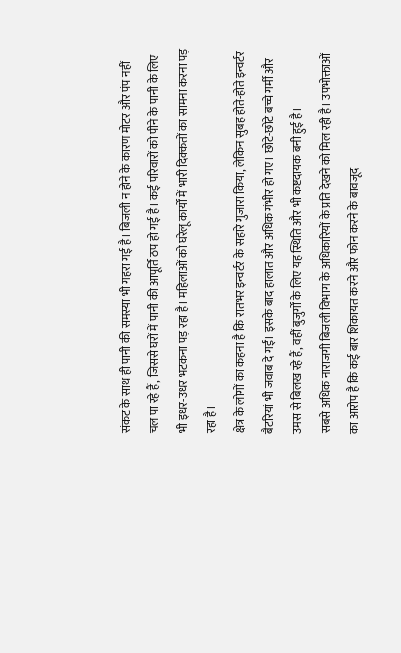संकट के साथ ही पानी की समस्या भी गहरा गई है। बिजली न होने के कारण मोटर और पंप नहीं चल पा रहे हैं, जिससे घरों में पानी की आपूर्ति ठप हो गई है। कई परिवारों को पीने के पानी के लिए भी इधर-उधर भटकना पड़ रहा है। महिलाओं को घरेलू कार्यों में भारी दिक्कतों का सामना करना पड़ रहा है।
क्षेत्र के लोगों का कहना है कि रातभर इन्वर्टर के सहारे गुजारा किया, लेकिन सुबह होते-होते इन्वर्टर बैटरियां भी जवाब दे गईं। इसके बाद हालात और अधिक गंभीर हो गए। छोटे-छोटे बच्चे गर्मी और उमस से बिलख रहे हैं, वहीं बुजुर्गों के लिए यह स्थिति और भी कष्टदायक बनी हुई है।
सबसे अधिक नाराजगी बिजली विभाग के अधिकारियों के प्रति देखने को मिल रही है। उपभोक्ताओं का आरोप है कि कई बार शिकायत करने और फोन करने के बावजूद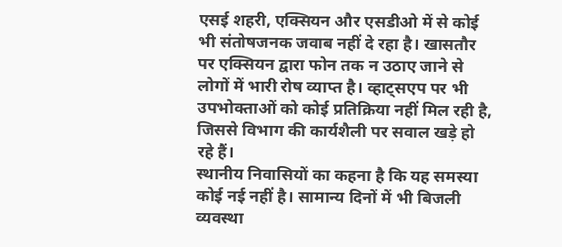एसई शहरी, एक्सियन और एसडीओ में से कोई भी संतोषजनक जवाब नहीं दे रहा है। खासतौर पर एक्सियन द्वारा फोन तक न उठाए जाने से लोगों में भारी रोष व्याप्त है। व्हाट्सएप पर भी उपभोक्ताओं को कोई प्रतिक्रिया नहीं मिल रही है, जिससे विभाग की कार्यशैली पर सवाल खड़े हो रहे हैं।
स्थानीय निवासियों का कहना है कि यह समस्या कोई नई नहीं है। सामान्य दिनों में भी बिजली व्यवस्था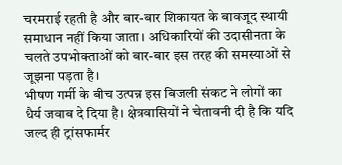चरमराई रहती है और बार-बार शिकायत के बावजूद स्थायी समाधान नहीं किया जाता। अधिकारियों की उदासीनता के चलते उपभोक्ताओं को बार-बार इस तरह की समस्याओं से जूझना पड़ता है।
भीषण गर्मी के बीच उत्पन्न इस बिजली संकट ने लोगों का धैर्य जवाब दे दिया है। क्षेत्रवासियों ने चेतावनी दी है कि यदि जल्द ही ट्रांसफार्मर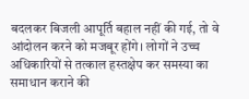बदलकर बिजली आपूर्ति बहाल नहीं की गई, तो वे आंदोलन करने को मजबूर होंगे। लोगों ने उच्च अधिकारियों से तत्काल हस्तक्षेप कर समस्या का समाधान कराने की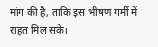मांग की है, ताकि इस भीषण गर्मी में राहत मिल सके।